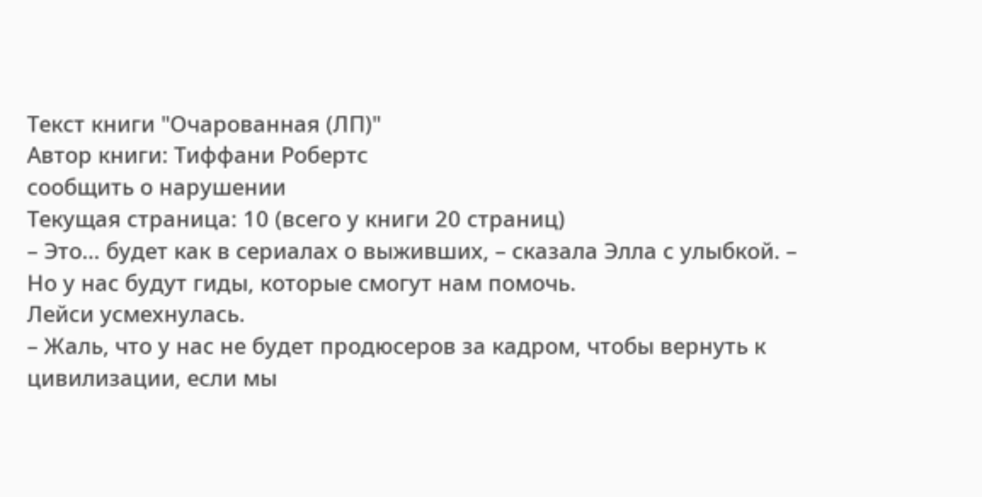Текст книги "Очарованная (ЛП)"
Автор книги: Тиффани Робертс
сообщить о нарушении
Текущая страница: 10 (всего у книги 20 страниц)
– Это… будет как в сериалах о выживших, – сказала Элла с улыбкой. – Но у нас будут гиды, которые смогут нам помочь.
Лейси усмехнулась.
– Жаль, что у нас не будет продюсеров за кадром, чтобы вернуть к цивилизации, если мы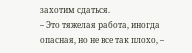захотим сдаться.
– Это тяжелая работа, иногда опасная, но не все так плохо, –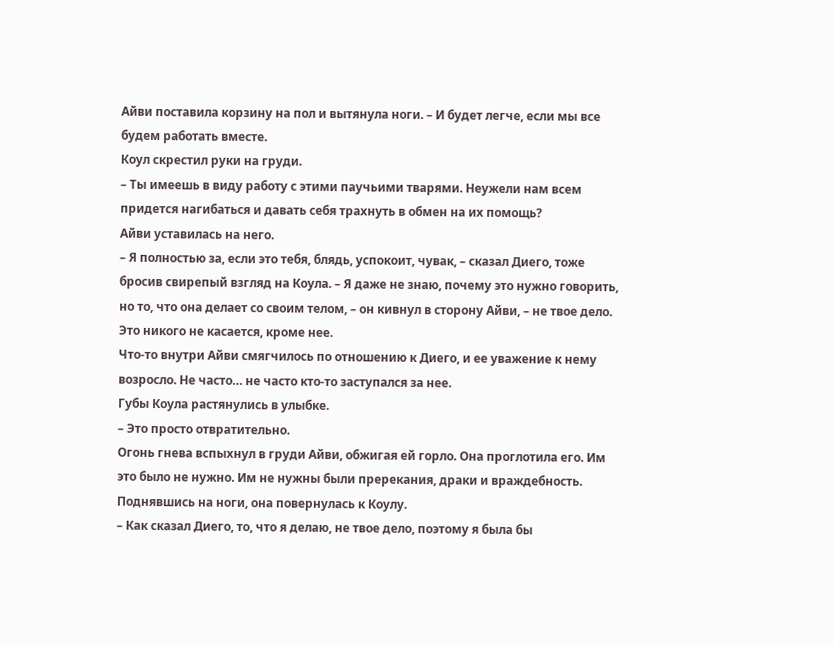Айви поставила корзину на пол и вытянула ноги. – И будет легче, если мы все будем работать вместе.
Коул скрестил руки на груди.
– Ты имеешь в виду работу с этими паучьими тварями. Неужели нам всем придется нагибаться и давать себя трахнуть в обмен на их помощь?
Айви уставилась на него.
– Я полностью за, если это тебя, блядь, успокоит, чувак, – сказал Диего, тоже бросив свирепый взгляд на Коула. – Я даже не знаю, почему это нужно говорить, но то, что она делает со своим телом, – он кивнул в сторону Айви, – не твое дело. Это никого не касается, кроме нее.
Что-то внутри Айви смягчилось по отношению к Диего, и ее уважение к нему возросло. Не часто… не часто кто-то заступался за нее.
Губы Коула растянулись в улыбке.
– Это просто отвратительно.
Огонь гнева вспыхнул в груди Айви, обжигая ей горло. Она проглотила его. Им это было не нужно. Им не нужны были пререкания, драки и враждебность.
Поднявшись на ноги, она повернулась к Коулу.
– Как сказал Диего, то, что я делаю, не твое дело, поэтому я была бы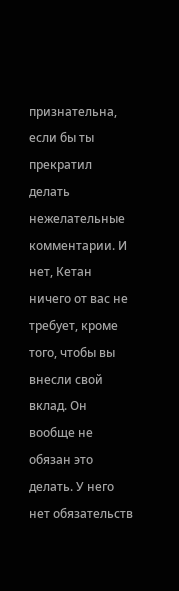признательна, если бы ты прекратил делать нежелательные комментарии. И нет, Кетан ничего от вас не требует, кроме того, чтобы вы внесли свой вклад. Он вообще не обязан это делать. У него нет обязательств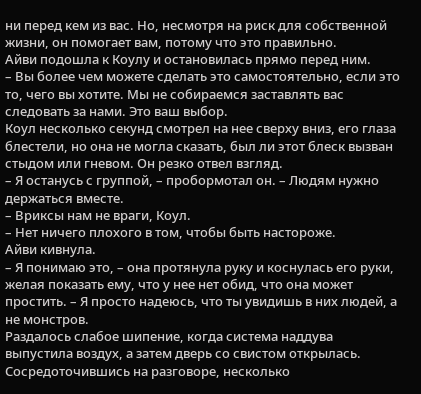ни перед кем из вас. Но, несмотря на риск для собственной жизни, он помогает вам, потому что это правильно.
Айви подошла к Коулу и остановилась прямо перед ним.
– Вы более чем можете сделать это самостоятельно, если это то, чего вы хотите. Мы не собираемся заставлять вас следовать за нами. Это ваш выбор.
Коул несколько секунд смотрел на нее сверху вниз, его глаза блестели, но она не могла сказать, был ли этот блеск вызван стыдом или гневом. Он резко отвел взгляд.
– Я останусь с группой, – пробормотал он. – Людям нужно держаться вместе.
– Вриксы нам не враги, Коул.
– Нет ничего плохого в том, чтобы быть настороже.
Айви кивнула.
– Я понимаю это, – она протянула руку и коснулась его руки, желая показать ему, что у нее нет обид, что она может простить. – Я просто надеюсь, что ты увидишь в них людей, а не монстров.
Раздалось слабое шипение, когда система наддува выпустила воздух, а затем дверь со свистом открылась. Сосредоточившись на разговоре, несколько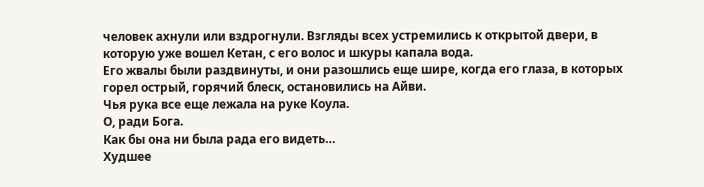человек ахнули или вздрогнули. Взгляды всех устремились к открытой двери, в которую уже вошел Кетан, с его волос и шкуры капала вода.
Его жвалы были раздвинуты, и они разошлись еще шире, когда его глаза, в которых горел острый, горячий блеск, остановились на Айви.
Чья рука все еще лежала на руке Коула.
О, ради Бога.
Как бы она ни была рада его видеть…
Худшее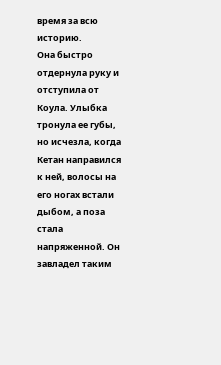время за всю историю.
Она быстро отдернула руку и отступила от Коула. Улыбка тронула ее губы, но исчезла, когда Кетан направился к ней, волосы на его ногах встали дыбом, а поза стала напряженной. Он завладел таким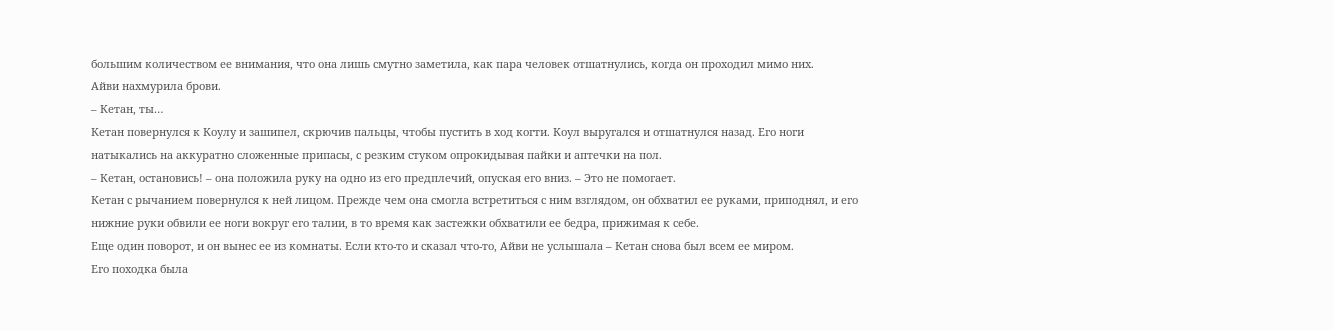большим количеством ее внимания, что она лишь смутно заметила, как пара человек отшатнулись, когда он проходил мимо них.
Айви нахмурила брови.
– Кетан, ты…
Кетан повернулся к Коулу и зашипел, скрючив пальцы, чтобы пустить в ход когти. Коул выругался и отшатнулся назад. Его ноги натыкались на аккуратно сложенные припасы, с резким стуком опрокидывая пайки и аптечки на пол.
– Кетан, остановись! – она положила руку на одно из его предплечий, опуская его вниз. – Это не помогает.
Кетан с рычанием повернулся к ней лицом. Прежде чем она смогла встретиться с ним взглядом, он обхватил ее руками, приподнял, и его нижние руки обвили ее ноги вокруг его талии, в то время как застежки обхватили ее бедра, прижимая к себе.
Еще один поворот, и он вынес ее из комнаты. Если кто-то и сказал что-то, Айви не услышала – Кетан снова был всем ее миром.
Его походка была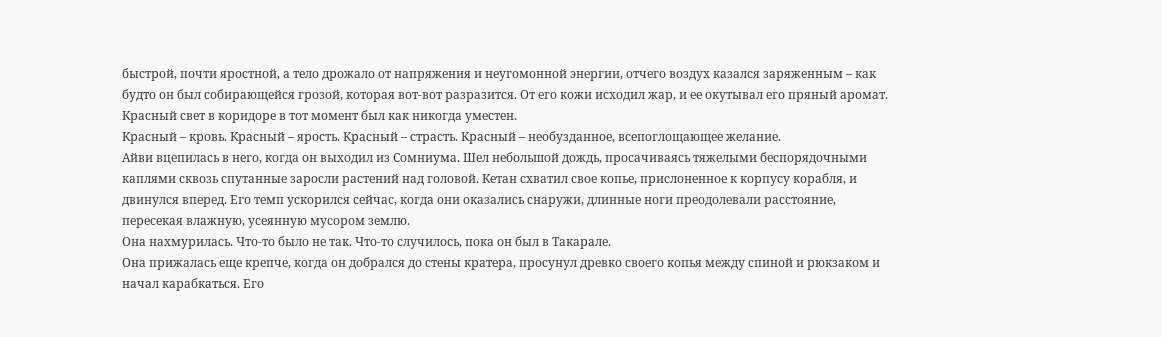быстрой, почти яростной, а тело дрожало от напряжения и неугомонной энергии, отчего воздух казался заряженным – как будто он был собирающейся грозой, которая вот-вот разразится. От его кожи исходил жар, и ее окутывал его пряный аромат. Красный свет в коридоре в тот момент был как никогда уместен.
Красный – кровь. Красный – ярость. Красный – страсть. Красный – необузданное, всепоглощающее желание.
Айви вцепилась в него, когда он выходил из Сомниума. Шел небольшой дождь, просачиваясь тяжелыми беспорядочными каплями сквозь спутанные заросли растений над головой. Кетан схватил свое копье, прислоненное к корпусу корабля, и двинулся вперед. Его темп ускорился сейчас, когда они оказались снаружи, длинные ноги преодолевали расстояние, пересекая влажную, усеянную мусором землю.
Она нахмурилась. Что-то было не так. Что-то случилось, пока он был в Такарале.
Она прижалась еще крепче, когда он добрался до стены кратера, просунул древко своего копья между спиной и рюкзаком и начал карабкаться. Его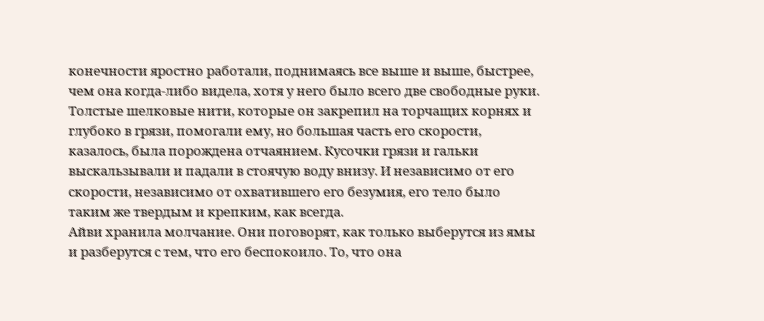конечности яростно работали, поднимаясь все выше и выше, быстрее, чем она когда-либо видела, хотя у него было всего две свободные руки. Толстые шелковые нити, которые он закрепил на торчащих корнях и глубоко в грязи, помогали ему, но большая часть его скорости, казалось, была порождена отчаянием. Кусочки грязи и гальки выскальзывали и падали в стоячую воду внизу. И независимо от его скорости, независимо от охватившего его безумия, его тело было таким же твердым и крепким, как всегда.
Айви хранила молчание. Они поговорят, как только выберутся из ямы и разберутся с тем, что его беспокоило. То, что она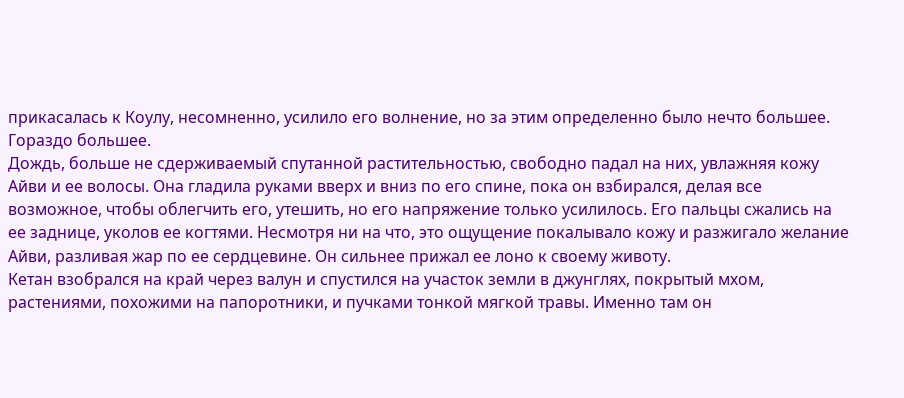прикасалась к Коулу, несомненно, усилило его волнение, но за этим определенно было нечто большее. Гораздо большее.
Дождь, больше не сдерживаемый спутанной растительностью, свободно падал на них, увлажняя кожу Айви и ее волосы. Она гладила руками вверх и вниз по его спине, пока он взбирался, делая все возможное, чтобы облегчить его, утешить, но его напряжение только усилилось. Его пальцы сжались на ее заднице, уколов ее когтями. Несмотря ни на что, это ощущение покалывало кожу и разжигало желание Айви, разливая жар по ее сердцевине. Он сильнее прижал ее лоно к своему животу.
Кетан взобрался на край через валун и спустился на участок земли в джунглях, покрытый мхом, растениями, похожими на папоротники, и пучками тонкой мягкой травы. Именно там он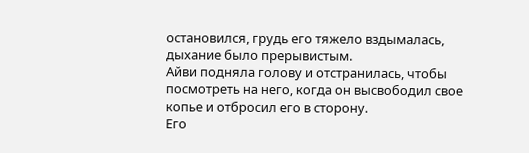остановился, грудь его тяжело вздымалась, дыхание было прерывистым.
Айви подняла голову и отстранилась, чтобы посмотреть на него, когда он высвободил свое копье и отбросил его в сторону.
Его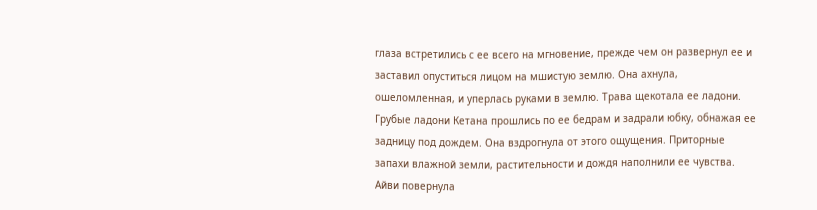глаза встретились с ее всего на мгновение, прежде чем он развернул ее и заставил опуститься лицом на мшистую землю. Она ахнула, ошеломленная, и уперлась руками в землю. Трава щекотала ее ладони.
Грубые ладони Кетана прошлись по ее бедрам и задрали юбку, обнажая ее задницу под дождем. Она вздрогнула от этого ощущения. Приторные запахи влажной земли, растительности и дождя наполнили ее чувства.
Айви повернула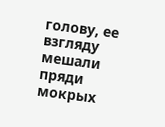голову, ее взгляду мешали пряди мокрых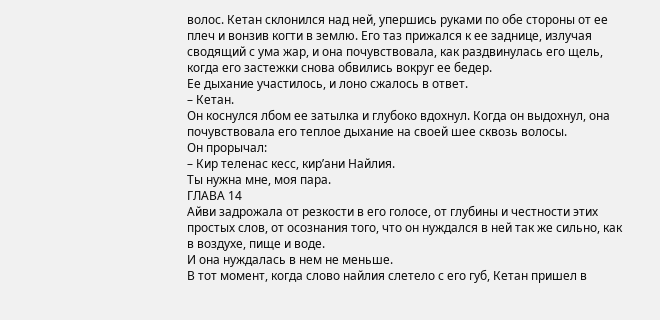волос. Кетан склонился над ней, упершись руками по обе стороны от ее плеч и вонзив когти в землю. Его таз прижался к ее заднице, излучая сводящий с ума жар, и она почувствовала, как раздвинулась его щель, когда его застежки снова обвились вокруг ее бедер.
Ее дыхание участилось, и лоно сжалось в ответ.
– Кетан.
Он коснулся лбом ее затылка и глубоко вдохнул. Когда он выдохнул, она почувствовала его теплое дыхание на своей шее сквозь волосы.
Он прорычал:
– Кир теленас кесс, кир’ани Найлия.
Ты нужна мне, моя пара.
ГЛАВА 14
Айви задрожала от резкости в его голосе, от глубины и честности этих простых слов, от осознания того, что он нуждался в ней так же сильно, как в воздухе, пище и воде.
И она нуждалась в нем не меньше.
В тот момент, когда слово найлия слетело с его губ, Кетан пришел в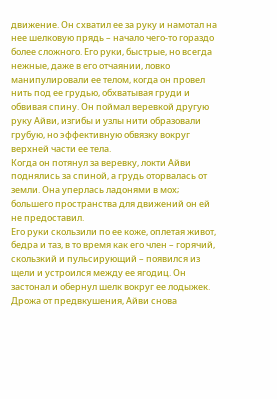движение. Он схватил ее за руку и намотал на нее шелковую прядь – начало чего-то гораздо более сложного. Его руки, быстрые, но всегда нежные, даже в его отчаянии, ловко манипулировали ее телом, когда он провел нить под ее грудью, обхватывая груди и обвивая спину. Он поймал веревкой другую руку Айви, изгибы и узлы нити образовали грубую, но эффективную обвязку вокруг верхней части ее тела.
Когда он потянул за веревку, локти Айви поднялись за спиной, а грудь оторвалась от земли. Она уперлась ладонями в мох; большего пространства для движений он ей не предоставил.
Его руки скользили по ее коже, оплетая живот, бедра и таз, в то время как его член – горячий, скользкий и пульсирующий – появился из щели и устроился между ее ягодиц. Он застонал и обернул шелк вокруг ее лодыжек.
Дрожа от предвкушения, Айви снова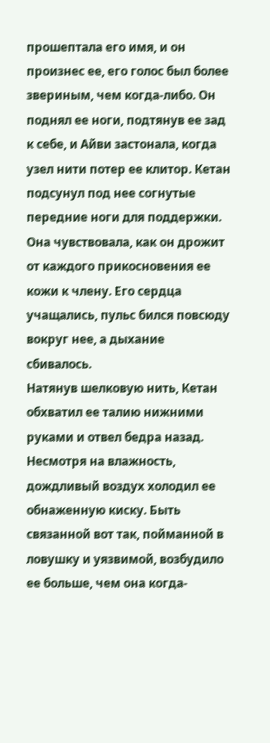прошептала его имя, и он произнес ее, его голос был более звериным, чем когда-либо. Он поднял ее ноги, подтянув ее зад к себе, и Айви застонала, когда узел нити потер ее клитор. Кетан подсунул под нее согнутые передние ноги для поддержки. Она чувствовала, как он дрожит от каждого прикосновения ее кожи к члену. Его сердца учащались, пульс бился повсюду вокруг нее, а дыхание сбивалось.
Натянув шелковую нить, Кетан обхватил ее талию нижними руками и отвел бедра назад. Несмотря на влажность, дождливый воздух холодил ее обнаженную киску. Быть связанной вот так, пойманной в ловушку и уязвимой, возбудило ее больше, чем она когда-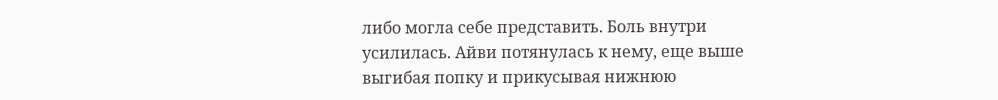либо могла себе представить. Боль внутри усилилась. Айви потянулась к нему, еще выше выгибая попку и прикусывая нижнюю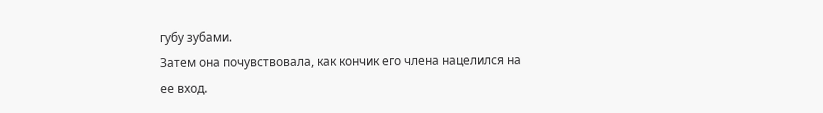губу зубами.
Затем она почувствовала, как кончик его члена нацелился на ее вход.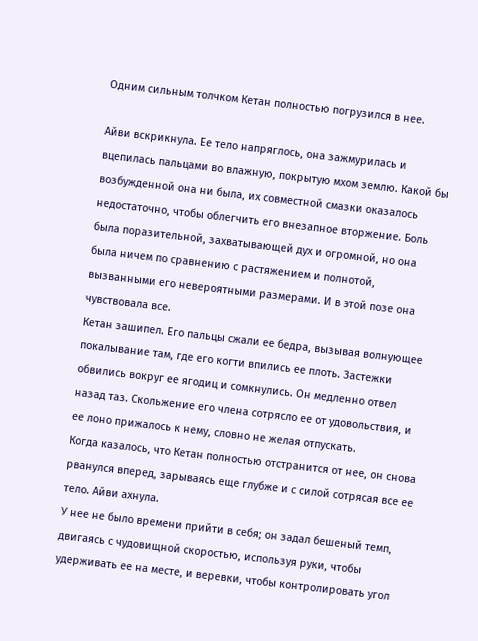Одним сильным толчком Кетан полностью погрузился в нее.

Айви вскрикнула. Ее тело напряглось, она зажмурилась и вцепилась пальцами во влажную, покрытую мхом землю. Какой бы возбужденной она ни была, их совместной смазки оказалось недостаточно, чтобы облегчить его внезапное вторжение. Боль была поразительной, захватывающей дух и огромной, но она была ничем по сравнению с растяжением и полнотой, вызванными его невероятными размерами. И в этой позе она чувствовала все.
Кетан зашипел. Его пальцы сжали ее бедра, вызывая волнующее покалывание там, где его когти впились ее плоть. Застежки обвились вокруг ее ягодиц и сомкнулись. Он медленно отвел назад таз. Скольжение его члена сотрясло ее от удовольствия, и ее лоно прижалось к нему, словно не желая отпускать.
Когда казалось, что Кетан полностью отстранится от нее, он снова рванулся вперед, зарываясь еще глубже и с силой сотрясая все ее тело. Айви ахнула.
У нее не было времени прийти в себя; он задал бешеный темп, двигаясь с чудовищной скоростью, используя руки, чтобы удерживать ее на месте, и веревки, чтобы контролировать угол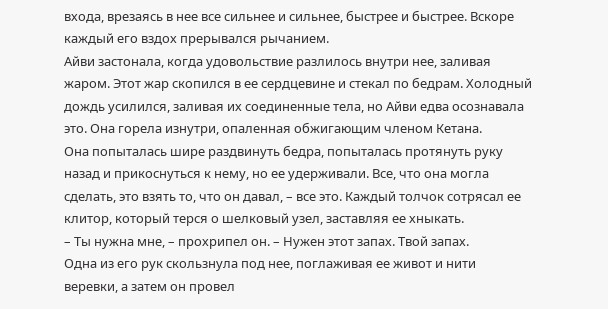входа, врезаясь в нее все сильнее и сильнее, быстрее и быстрее. Вскоре каждый его вздох прерывался рычанием.
Айви застонала, когда удовольствие разлилось внутри нее, заливая жаром. Этот жар скопился в ее сердцевине и стекал по бедрам. Холодный дождь усилился, заливая их соединенные тела, но Айви едва осознавала это. Она горела изнутри, опаленная обжигающим членом Кетана.
Она попыталась шире раздвинуть бедра, попыталась протянуть руку назад и прикоснуться к нему, но ее удерживали. Все, что она могла сделать, это взять то, что он давал, – все это. Каждый толчок сотрясал ее клитор, который терся о шелковый узел, заставляя ее хныкать.
– Ты нужна мне, – прохрипел он. – Нужен этот запах. Твой запах.
Одна из его рук скользнула под нее, поглаживая ее живот и нити веревки, а затем он провел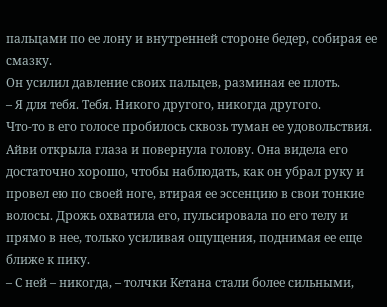пальцами по ее лону и внутренней стороне бедер, собирая ее смазку.
Он усилил давление своих пальцев, разминая ее плоть.
– Я для тебя. Тебя. Никого другого, никогда другого.
Что-то в его голосе пробилось сквозь туман ее удовольствия. Айви открыла глаза и повернула голову. Она видела его достаточно хорошо, чтобы наблюдать, как он убрал руку и провел ею по своей ноге, втирая ее эссенцию в свои тонкие волосы. Дрожь охватила его, пульсировала по его телу и прямо в нее, только усиливая ощущения, поднимая ее еще ближе к пику.
– С ней – никогда, – толчки Кетана стали более сильными,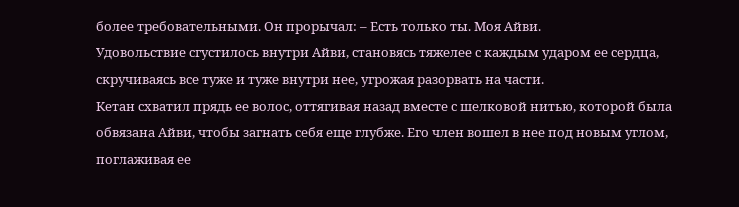более требовательными. Он прорычал: – Есть только ты. Моя Айви.
Удовольствие сгустилось внутри Айви, становясь тяжелее с каждым ударом ее сердца, скручиваясь все туже и туже внутри нее, угрожая разорвать на части.
Кетан схватил прядь ее волос, оттягивая назад вместе с шелковой нитью, которой была обвязана Айви, чтобы загнать себя еще глубже. Его член вошел в нее под новым углом, поглаживая ее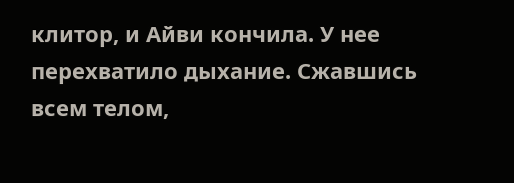клитор, и Айви кончила. У нее перехватило дыхание. Сжавшись всем телом,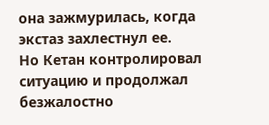она зажмурилась, когда экстаз захлестнул ее.
Но Кетан контролировал ситуацию и продолжал безжалостно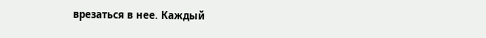врезаться в нее. Каждый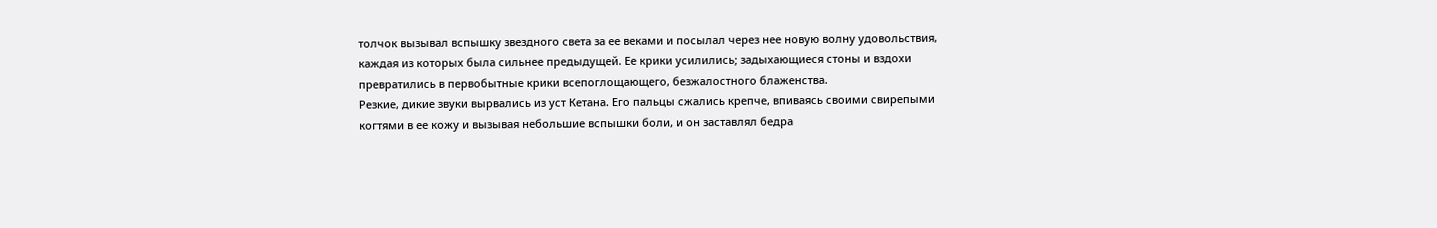толчок вызывал вспышку звездного света за ее веками и посылал через нее новую волну удовольствия, каждая из которых была сильнее предыдущей. Ее крики усилились; задыхающиеся стоны и вздохи превратились в первобытные крики всепоглощающего, безжалостного блаженства.
Резкие, дикие звуки вырвались из уст Кетана. Его пальцы сжались крепче, впиваясь своими свирепыми когтями в ее кожу и вызывая небольшие вспышки боли, и он заставлял бедра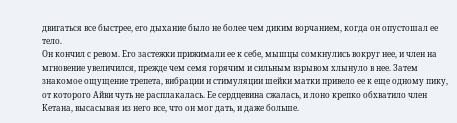двигаться все быстрее, его дыхание было не более чем диким ворчанием, когда он опустошал ее тело.
Он кончил с ревом. Его застежки прижимали ее к себе, мышцы сомкнулись вокруг нее, и член на мгновение увеличился, прежде чем семя горячим и сильным взрывом хлынуло в нее. Затем знакомое ощущение трепета, вибрации и стимуляции шейки матки привело ее к еще одному пику, от которого Айви чуть не расплакалась. Ее сердцевина сжалась, и лоно крепко обхватило член Кетана, высасывая из него все, что он мог дать, и даже больше.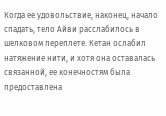Когда ее удовольствие, наконец, начало спадать, тело Айви расслабилось в шелковом переплете. Кетан ослабил натяжение нити, и хотя она оставалась связанной, ее конечностям была предоставлена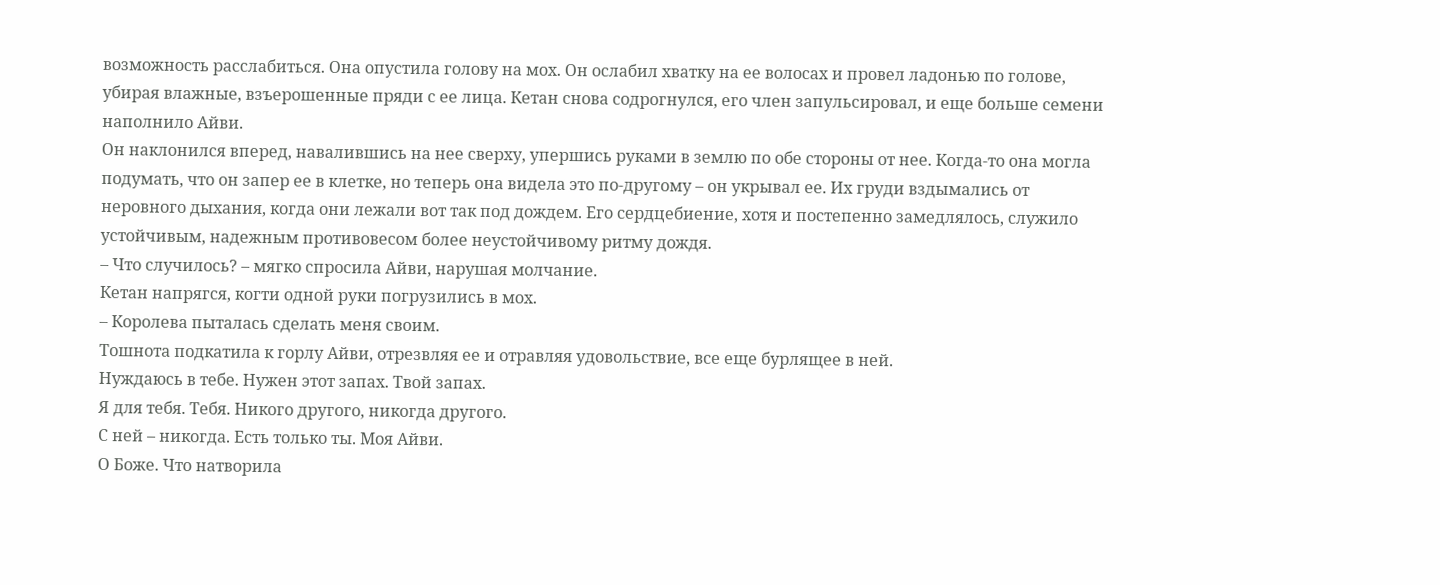возможность расслабиться. Она опустила голову на мох. Он ослабил хватку на ее волосах и провел ладонью по голове, убирая влажные, взъерошенные пряди с ее лица. Кетан снова содрогнулся, его член запульсировал, и еще больше семени наполнило Айви.
Он наклонился вперед, навалившись на нее сверху, упершись руками в землю по обе стороны от нее. Когда-то она могла подумать, что он запер ее в клетке, но теперь она видела это по-другому – он укрывал ее. Их груди вздымались от неровного дыхания, когда они лежали вот так под дождем. Его сердцебиение, хотя и постепенно замедлялось, служило устойчивым, надежным противовесом более неустойчивому ритму дождя.
– Что случилось? – мягко спросила Айви, нарушая молчание.
Кетан напрягся, когти одной руки погрузились в мох.
– Королева пыталась сделать меня своим.
Тошнота подкатила к горлу Айви, отрезвляя ее и отравляя удовольствие, все еще бурлящее в ней.
Нуждаюсь в тебе. Нужен этот запах. Твой запах.
Я для тебя. Тебя. Никого другого, никогда другого.
С ней – никогда. Есть только ты. Моя Айви.
О Боже. Что натворила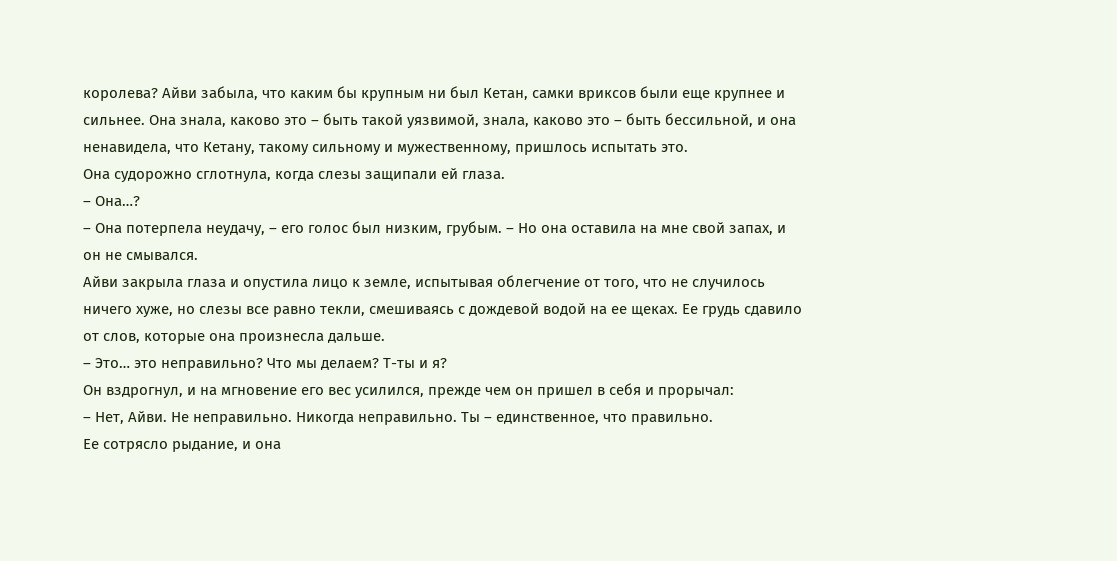королева? Айви забыла, что каким бы крупным ни был Кетан, самки вриксов были еще крупнее и сильнее. Она знала, каково это – быть такой уязвимой, знала, каково это – быть бессильной, и она ненавидела, что Кетану, такому сильному и мужественному, пришлось испытать это.
Она судорожно сглотнула, когда слезы защипали ей глаза.
– Она…?
– Она потерпела неудачу, – его голос был низким, грубым. – Но она оставила на мне свой запах, и он не смывался.
Айви закрыла глаза и опустила лицо к земле, испытывая облегчение от того, что не случилось ничего хуже, но слезы все равно текли, смешиваясь с дождевой водой на ее щеках. Ее грудь сдавило от слов, которые она произнесла дальше.
– Это… это неправильно? Что мы делаем? Т-ты и я?
Он вздрогнул, и на мгновение его вес усилился, прежде чем он пришел в себя и прорычал:
– Нет, Айви. Не неправильно. Никогда неправильно. Ты – единственное, что правильно.
Ее сотрясло рыдание, и она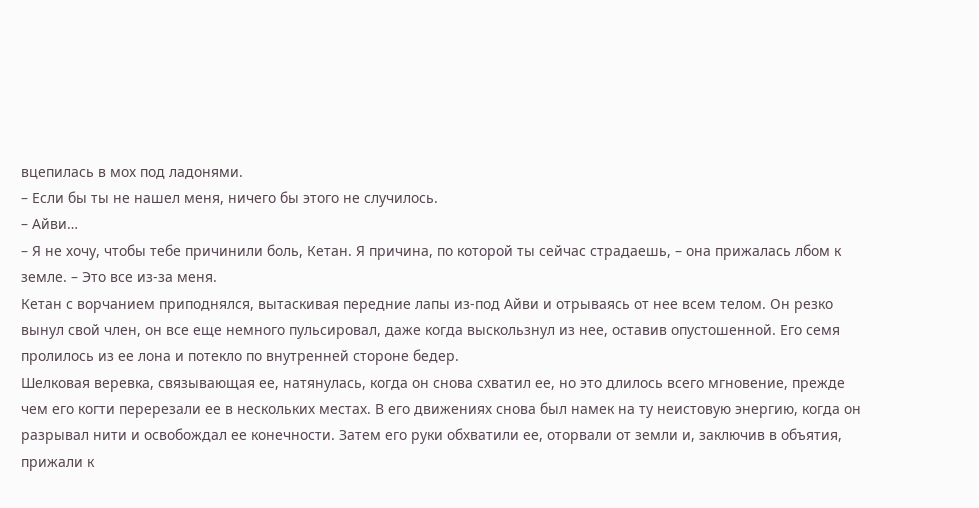вцепилась в мох под ладонями.
– Если бы ты не нашел меня, ничего бы этого не случилось.
– Айви…
– Я не хочу, чтобы тебе причинили боль, Кетан. Я причина, по которой ты сейчас страдаешь, – она прижалась лбом к земле. – Это все из-за меня.
Кетан с ворчанием приподнялся, вытаскивая передние лапы из-под Айви и отрываясь от нее всем телом. Он резко вынул свой член, он все еще немного пульсировал, даже когда выскользнул из нее, оставив опустошенной. Его семя пролилось из ее лона и потекло по внутренней стороне бедер.
Шелковая веревка, связывающая ее, натянулась, когда он снова схватил ее, но это длилось всего мгновение, прежде чем его когти перерезали ее в нескольких местах. В его движениях снова был намек на ту неистовую энергию, когда он разрывал нити и освобождал ее конечности. Затем его руки обхватили ее, оторвали от земли и, заключив в объятия, прижали к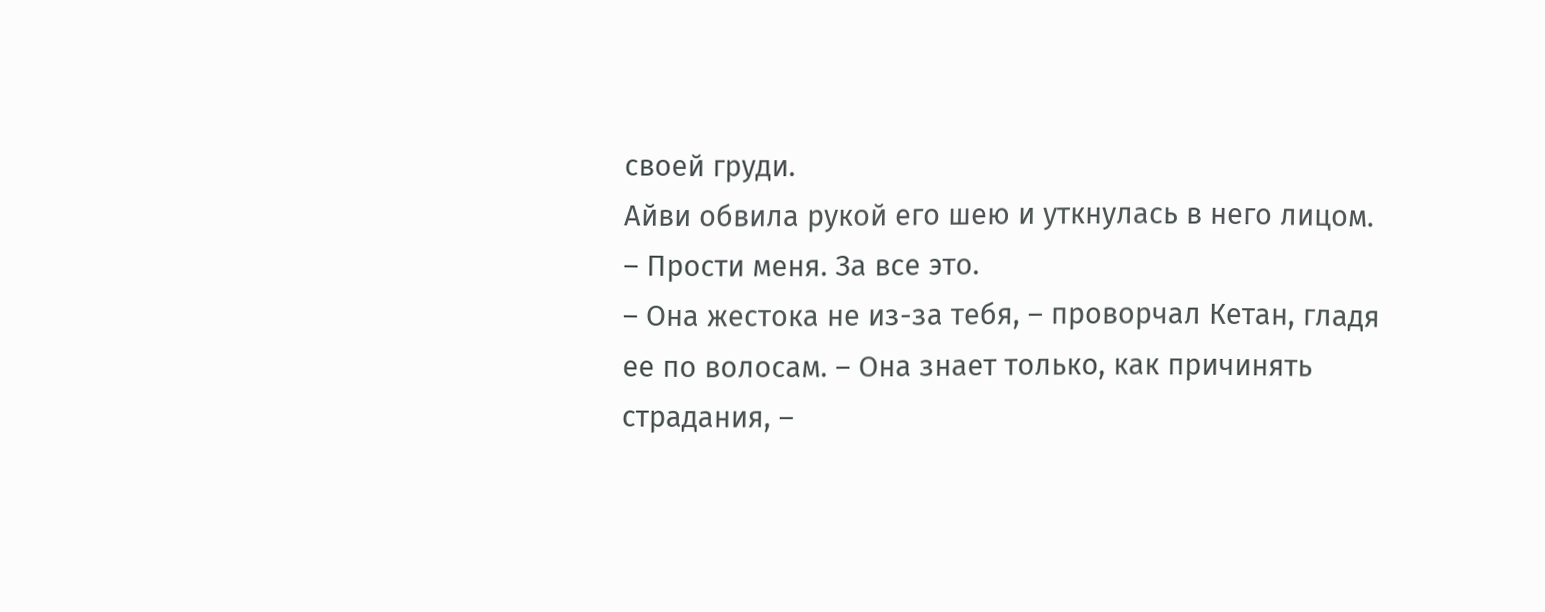своей груди.
Айви обвила рукой его шею и уткнулась в него лицом.
– Прости меня. За все это.
– Она жестока не из-за тебя, – проворчал Кетан, гладя ее по волосам. – Она знает только, как причинять страдания, –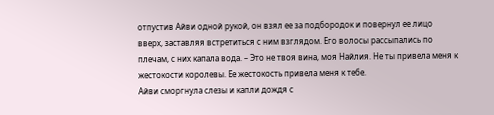отпустив Айви одной рукой, он взял ее за подбородок и повернул ее лицо вверх, заставляя встретиться с ним взглядом. Его волосы рассыпались по плечам, с них капала вода. – Это не твоя вина, моя Найлия. Не ты привела меня к жестокости королевы. Ее жестокость привела меня к тебе.
Айви сморгнула слезы и капли дождя с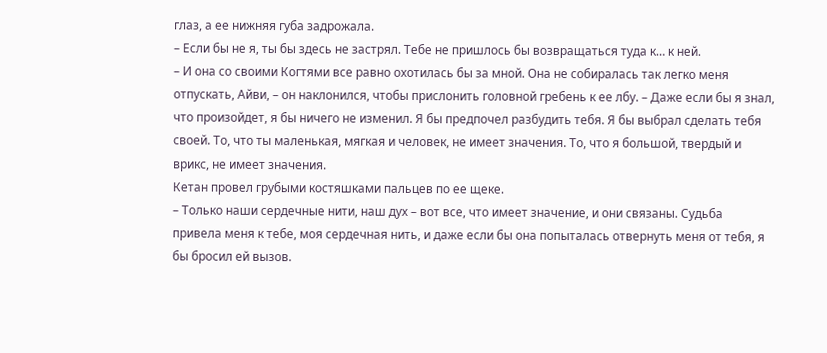глаз, а ее нижняя губа задрожала.
– Если бы не я, ты бы здесь не застрял. Тебе не пришлось бы возвращаться туда к… к ней.
– И она со своими Когтями все равно охотилась бы за мной. Она не собиралась так легко меня отпускать, Айви, – он наклонился, чтобы прислонить головной гребень к ее лбу. – Даже если бы я знал, что произойдет, я бы ничего не изменил. Я бы предпочел разбудить тебя. Я бы выбрал сделать тебя своей. То, что ты маленькая, мягкая и человек, не имеет значения. То, что я большой, твердый и врикс, не имеет значения.
Кетан провел грубыми костяшками пальцев по ее щеке.
– Только наши сердечные нити, наш дух – вот все, что имеет значение, и они связаны. Судьба привела меня к тебе, моя сердечная нить, и даже если бы она попыталась отвернуть меня от тебя, я бы бросил ей вызов.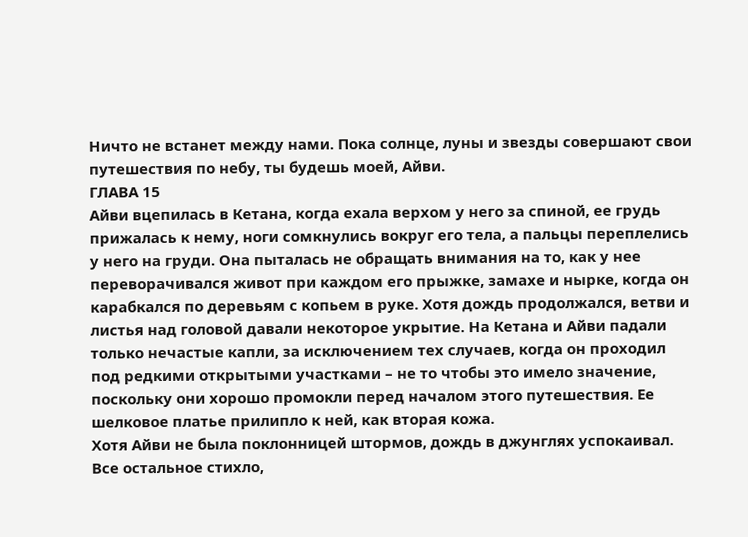Ничто не встанет между нами. Пока солнце, луны и звезды совершают свои путешествия по небу, ты будешь моей, Айви.
ГЛАВА 15
Айви вцепилась в Кетана, когда ехала верхом у него за спиной, ее грудь прижалась к нему, ноги сомкнулись вокруг его тела, а пальцы переплелись у него на груди. Она пыталась не обращать внимания на то, как у нее переворачивался живот при каждом его прыжке, замахе и нырке, когда он карабкался по деревьям с копьем в руке. Хотя дождь продолжался, ветви и листья над головой давали некоторое укрытие. На Кетана и Айви падали только нечастые капли, за исключением тех случаев, когда он проходил под редкими открытыми участками – не то чтобы это имело значение, поскольку они хорошо промокли перед началом этого путешествия. Ее шелковое платье прилипло к ней, как вторая кожа.
Хотя Айви не была поклонницей штормов, дождь в джунглях успокаивал. Все остальное стихло,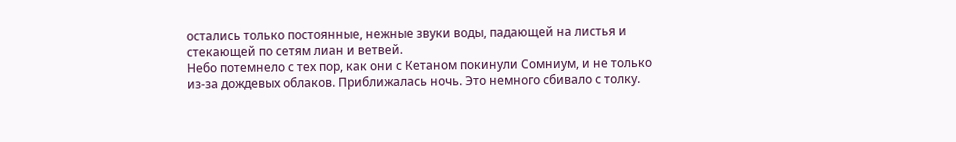остались только постоянные, нежные звуки воды, падающей на листья и стекающей по сетям лиан и ветвей.
Небо потемнело с тех пор, как они с Кетаном покинули Сомниум, и не только из-за дождевых облаков. Приближалась ночь. Это немного сбивало с толку.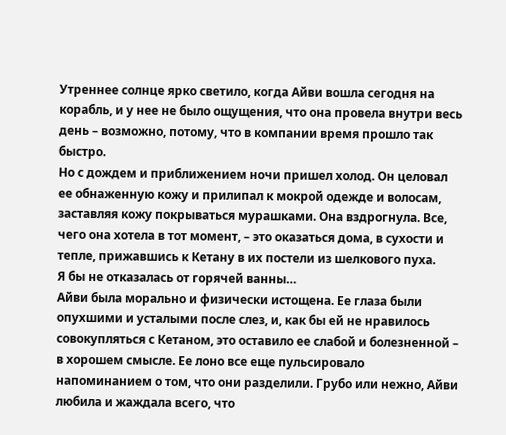Утреннее солнце ярко светило, когда Айви вошла сегодня на корабль, и у нее не было ощущения, что она провела внутри весь день – возможно, потому, что в компании время прошло так быстро.
Но с дождем и приближением ночи пришел холод. Он целовал ее обнаженную кожу и прилипал к мокрой одежде и волосам, заставляя кожу покрываться мурашками. Она вздрогнула. Все, чего она хотела в тот момент, – это оказаться дома, в сухости и тепле, прижавшись к Кетану в их постели из шелкового пуха.
Я бы не отказалась от горячей ванны…
Айви была морально и физически истощена. Ее глаза были опухшими и усталыми после слез, и, как бы ей не нравилось совокупляться с Кетаном, это оставило ее слабой и болезненной – в хорошем смысле. Ее лоно все еще пульсировало напоминанием о том, что они разделили. Грубо или нежно, Айви любила и жаждала всего, что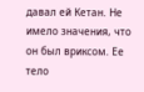давал ей Кетан. Не имело значения, что он был вриксом. Ее тело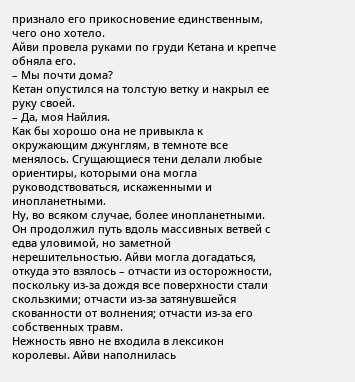признало его прикосновение единственным, чего оно хотело.
Айви провела руками по груди Кетана и крепче обняла его.
– Мы почти дома?
Кетан опустился на толстую ветку и накрыл ее руку своей.
– Да, моя Найлия.
Как бы хорошо она не привыкла к окружающим джунглям, в темноте все менялось. Сгущающиеся тени делали любые ориентиры, которыми она могла руководствоваться, искаженными и инопланетными.
Ну, во всяком случае, более инопланетными.
Он продолжил путь вдоль массивных ветвей с едва уловимой, но заметной нерешительностью. Айви могла догадаться, откуда это взялось – отчасти из осторожности, поскольку из-за дождя все поверхности стали скользкими; отчасти из-за затянувшейся скованности от волнения; отчасти из-за его собственных травм.
Нежность явно не входила в лексикон королевы. Айви наполнилась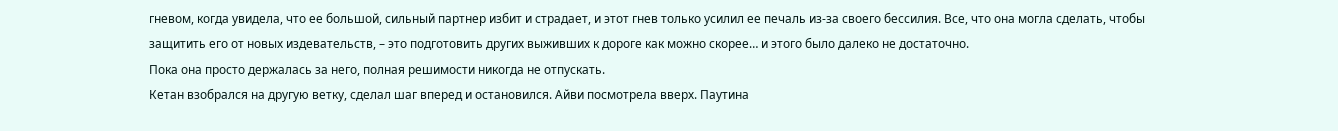гневом, когда увидела, что ее большой, сильный партнер избит и страдает, и этот гнев только усилил ее печаль из-за своего бессилия. Все, что она могла сделать, чтобы защитить его от новых издевательств, – это подготовить других выживших к дороге как можно скорее… и этого было далеко не достаточно.
Пока она просто держалась за него, полная решимости никогда не отпускать.
Кетан взобрался на другую ветку, сделал шаг вперед и остановился. Айви посмотрела вверх. Паутина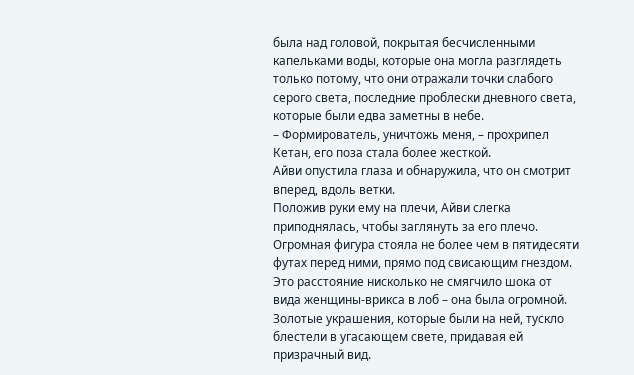была над головой, покрытая бесчисленными капельками воды, которые она могла разглядеть только потому, что они отражали точки слабого серого света, последние проблески дневного света, которые были едва заметны в небе.
– Формирователь, уничтожь меня, – прохрипел Кетан, его поза стала более жесткой.
Айви опустила глаза и обнаружила, что он смотрит вперед, вдоль ветки.
Положив руки ему на плечи, Айви слегка приподнялась, чтобы заглянуть за его плечо.
Огромная фигура стояла не более чем в пятидесяти футах перед ними, прямо под свисающим гнездом. Это расстояние нисколько не смягчило шока от вида женщины-врикса в лоб – она была огромной. Золотые украшения, которые были на ней, тускло блестели в угасающем свете, придавая ей призрачный вид.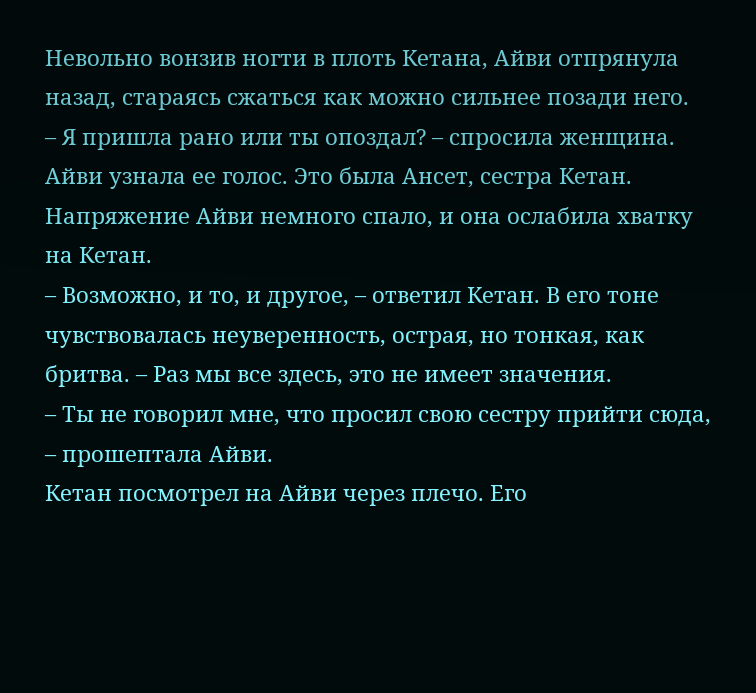Невольно вонзив ногти в плоть Кетана, Айви отпрянула назад, стараясь сжаться как можно сильнее позади него.
– Я пришла рано или ты опоздал? – спросила женщина.
Айви узнала ее голос. Это была Ансет, сестра Кетан. Напряжение Айви немного спало, и она ослабила хватку на Кетан.
– Возможно, и то, и другое, – ответил Кетан. В его тоне чувствовалась неуверенность, острая, но тонкая, как бритва. – Раз мы все здесь, это не имеет значения.
– Ты не говорил мне, что просил свою сестру прийти сюда, – прошептала Айви.
Кетан посмотрел на Айви через плечо. Его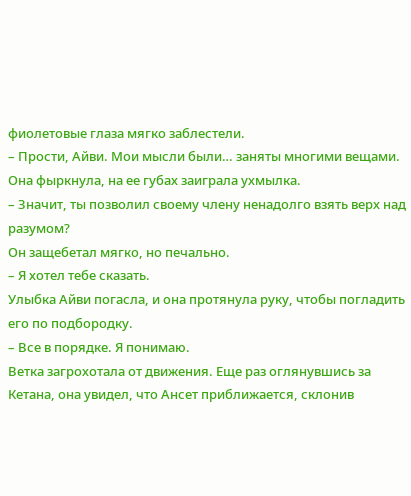фиолетовые глаза мягко заблестели.
– Прости, Айви. Мои мысли были… заняты многими вещами.
Она фыркнула, на ее губах заиграла ухмылка.
– Значит, ты позволил своему члену ненадолго взять верх над разумом?
Он защебетал мягко, но печально.
– Я хотел тебе сказать.
Улыбка Айви погасла, и она протянула руку, чтобы погладить его по подбородку.
– Все в порядке. Я понимаю.
Ветка загрохотала от движения. Еще раз оглянувшись за Кетана, она увидел, что Ансет приближается, склонив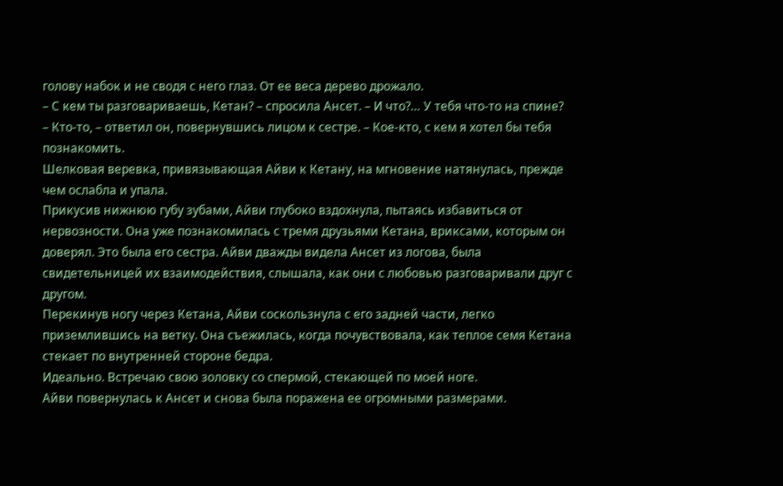голову набок и не сводя с него глаз. От ее веса дерево дрожало.
– С кем ты разговариваешь, Кетан? – спросила Ансет. – И что?… У тебя что-то на спине?
– Кто-то, – ответил он, повернувшись лицом к сестре. – Кое-кто, с кем я хотел бы тебя познакомить.
Шелковая веревка, привязывающая Айви к Кетану, на мгновение натянулась, прежде чем ослабла и упала.
Прикусив нижнюю губу зубами, Айви глубоко вздохнула, пытаясь избавиться от нервозности. Она уже познакомилась с тремя друзьями Кетана, вриксами, которым он доверял. Это была его сестра. Айви дважды видела Ансет из логова, была свидетельницей их взаимодействия, слышала, как они с любовью разговаривали друг с другом.
Перекинув ногу через Кетана, Айви соскользнула с его задней части, легко приземлившись на ветку. Она съежилась, когда почувствовала, как теплое семя Кетана стекает по внутренней стороне бедра.
Идеально. Встречаю свою золовку со спермой, стекающей по моей ноге.
Айви повернулась к Ансет и снова была поражена ее огромными размерами.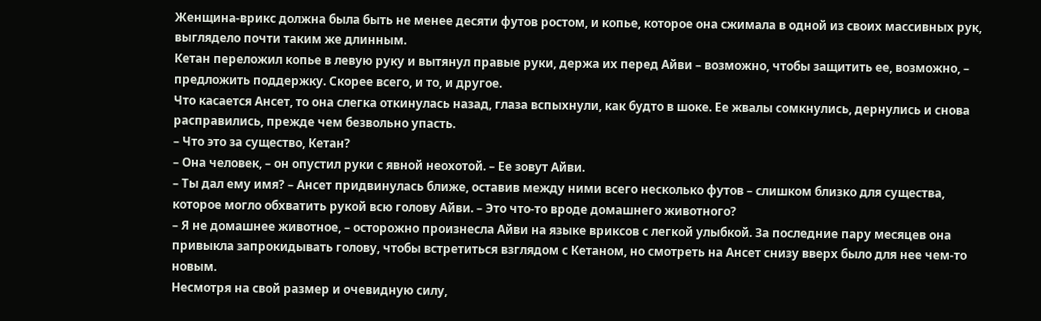Женщина-врикс должна была быть не менее десяти футов ростом, и копье, которое она сжимала в одной из своих массивных рук, выглядело почти таким же длинным.
Кетан переложил копье в левую руку и вытянул правые руки, держа их перед Айви – возможно, чтобы защитить ее, возможно, – предложить поддержку. Скорее всего, и то, и другое.
Что касается Ансет, то она слегка откинулась назад, глаза вспыхнули, как будто в шоке. Ее жвалы сомкнулись, дернулись и снова расправились, прежде чем безвольно упасть.
– Что это за существо, Кетан?
– Она человек, – он опустил руки с явной неохотой. – Ее зовут Айви.
– Ты дал ему имя? – Ансет придвинулась ближе, оставив между ними всего несколько футов – слишком близко для существа, которое могло обхватить рукой всю голову Айви. – Это что-то вроде домашнего животного?
– Я не домашнее животное, – осторожно произнесла Айви на языке вриксов с легкой улыбкой. За последние пару месяцев она привыкла запрокидывать голову, чтобы встретиться взглядом с Кетаном, но смотреть на Ансет снизу вверх было для нее чем-то новым.
Несмотря на свой размер и очевидную силу,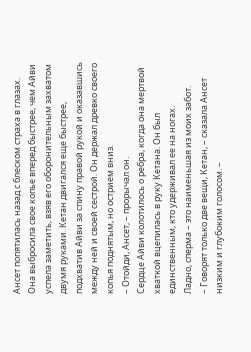Ансет попятилась назад с блеском страха в глазах. Она выбросила свое копье вперед быстрее, чем Айви успела заметить, взяв его оборонительным захватом двумя руками. Кетан двигался еще быстрее, подхватив Айви за спину правой рукой и оказавшись между ней и своей сестрой. Он держал древко своего копья поднятым, но острием вниз.
– Отойди, Ансет, – прорычал он.
Сердце Айви колотилось о ребра, когда она мертвой хваткой вцепилась в руку Кетана. Он был единственным, кто удерживал ее на ногах.
Ладно, сперма – это наименьшая из моих забот.
– Говорят только две вещи, Кетан, – сказала Ансет низким и глубоким голосом. –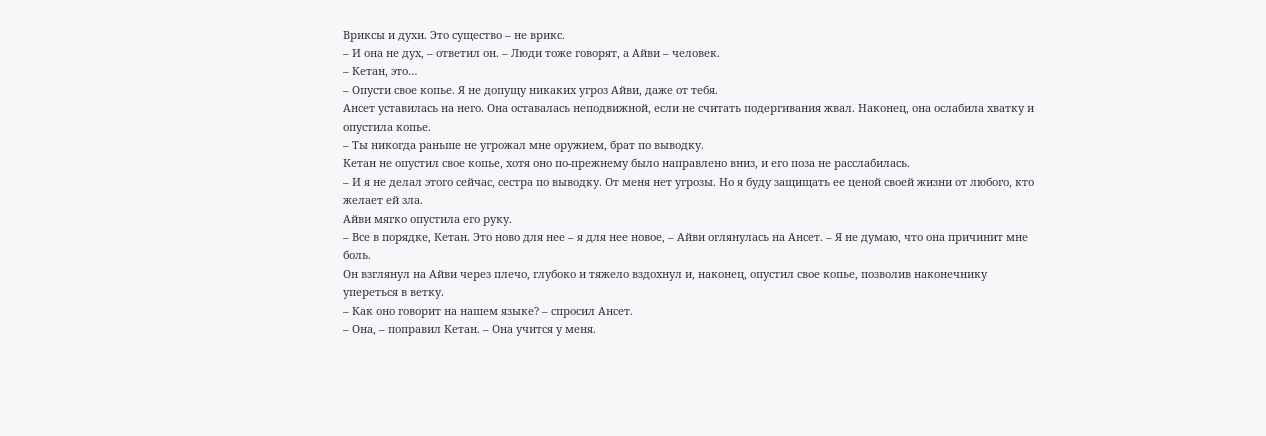Вриксы и духи. Это существо – не врикс.
– И она не дух, – ответил он. – Люди тоже говорят, а Айви – человек.
– Кетан, это…
– Опусти свое копье. Я не допущу никаких угроз Айви, даже от тебя.
Ансет уставилась на него. Она оставалась неподвижной, если не считать подергивания жвал. Наконец, она ослабила хватку и опустила копье.
– Ты никогда раньше не угрожал мне оружием, брат по выводку.
Кетан не опустил свое копье, хотя оно по-прежнему было направлено вниз, и его поза не расслабилась.
– И я не делал этого сейчас, сестра по выводку. От меня нет угрозы. Но я буду защищать ее ценой своей жизни от любого, кто желает ей зла.
Айви мягко опустила его руку.
– Все в порядке, Кетан. Это ново для нее – я для нее новое, – Айви оглянулась на Ансет. – Я не думаю, что она причинит мне боль.
Он взглянул на Айви через плечо, глубоко и тяжело вздохнул и, наконец, опустил свое копье, позволив наконечнику упереться в ветку.
– Как оно говорит на нашем языке? – спросил Ансет.
– Она, – поправил Кетан. – Она учится у меня.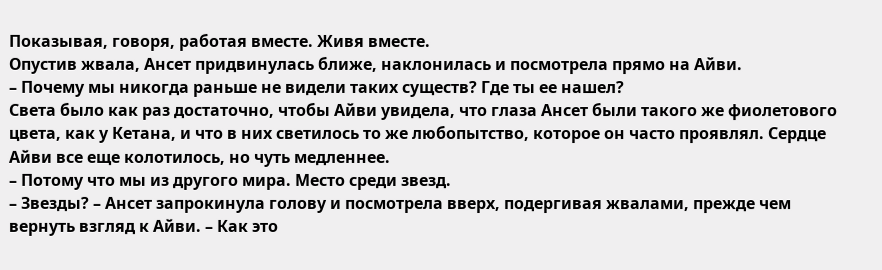Показывая, говоря, работая вместе. Живя вместе.
Опустив жвала, Ансет придвинулась ближе, наклонилась и посмотрела прямо на Айви.
– Почему мы никогда раньше не видели таких существ? Где ты ее нашел?
Света было как раз достаточно, чтобы Айви увидела, что глаза Ансет были такого же фиолетового цвета, как у Кетана, и что в них светилось то же любопытство, которое он часто проявлял. Сердце Айви все еще колотилось, но чуть медленнее.
– Потому что мы из другого мира. Место среди звезд.
– Звезды? – Ансет запрокинула голову и посмотрела вверх, подергивая жвалами, прежде чем вернуть взгляд к Айви. – Как это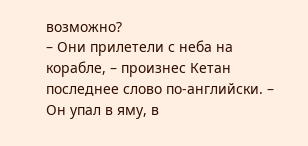возможно?
– Они прилетели с неба на корабле, – произнес Кетан последнее слово по-английски. – Он упал в яму, в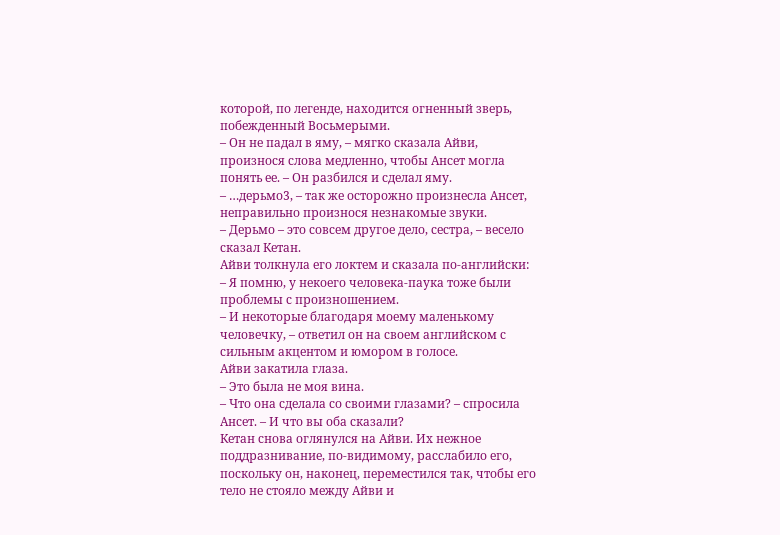которой, по легенде, находится огненный зверь, побежденный Восьмерыми.
– Он не падал в яму, – мягко сказала Айви, произнося слова медленно, чтобы Ансет могла понять ее. – Он разбился и сделал яму.
– …дерьмо3, – так же осторожно произнесла Ансет, неправильно произнося незнакомые звуки.
– Дерьмо – это совсем другое дело, сестра, – весело сказал Кетан.
Айви толкнула его локтем и сказала по-английски:
– Я помню, у некоего человека-паука тоже были проблемы с произношением.
– И некоторые благодаря моему маленькому человечку, – ответил он на своем английском с сильным акцентом и юмором в голосе.
Айви закатила глаза.
– Это была не моя вина.
– Что она сделала со своими глазами? – спросила Ансет. – И что вы оба сказали?
Кетан снова оглянулся на Айви. Их нежное поддразнивание, по-видимому, расслабило его, поскольку он, наконец, переместился так, чтобы его тело не стояло между Айви и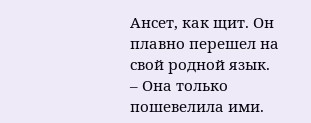Ансет, как щит. Он плавно перешел на свой родной язык.
– Она только пошевелила ими.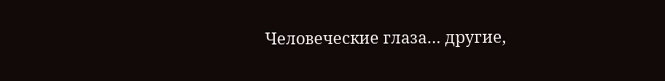Человеческие глаза… другие,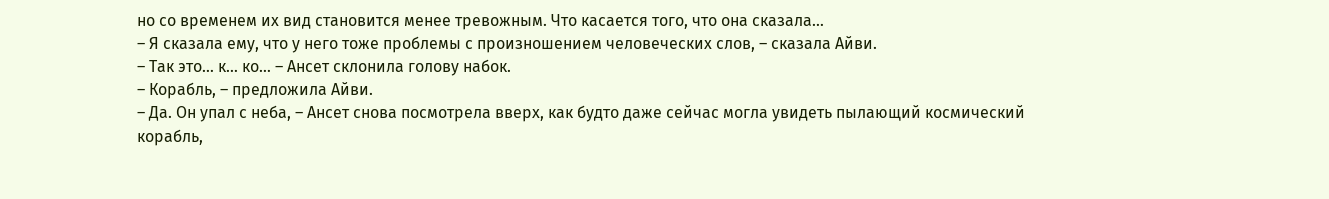но со временем их вид становится менее тревожным. Что касается того, что она сказала…
– Я сказала ему, что у него тоже проблемы с произношением человеческих слов, – сказала Айви.
– Так это… к… ко… – Ансет склонила голову набок.
– Корабль, – предложила Айви.
– Да. Он упал с неба, – Ансет снова посмотрела вверх, как будто даже сейчас могла увидеть пылающий космический корабль,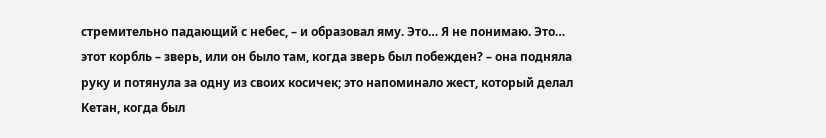стремительно падающий с небес, – и образовал яму. Это… Я не понимаю. Это… этот корбль – зверь, или он было там, когда зверь был побежден? – она подняла руку и потянула за одну из своих косичек; это напоминало жест, который делал Кетан, когда был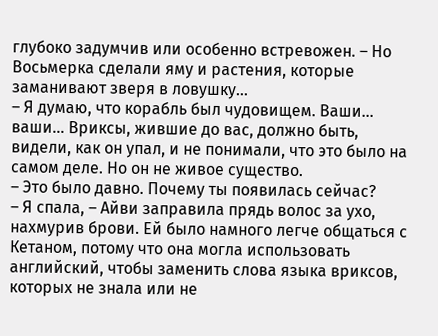глубоко задумчив или особенно встревожен. – Но Восьмерка сделали яму и растения, которые заманивают зверя в ловушку…
– Я думаю, что корабль был чудовищем. Ваши… ваши… Вриксы, жившие до вас, должно быть, видели, как он упал, и не понимали, что это было на самом деле. Но он не живое существо.
– Это было давно. Почему ты появилась сейчас?
– Я спала, – Айви заправила прядь волос за ухо, нахмурив брови. Ей было намного легче общаться с Кетаном, потому что она могла использовать английский, чтобы заменить слова языка вриксов, которых не знала или не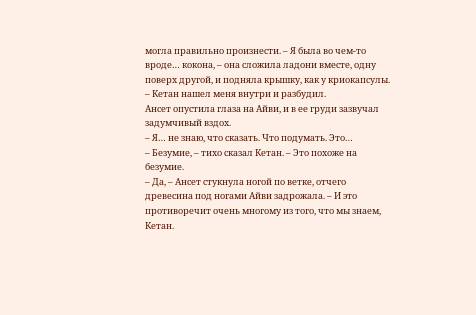могла правильно произнести. – Я была во чем-то вроде… кокона, – она сложила ладони вместе, одну поверх другой, и подняла крышку, как у криокапсулы. – Кетан нашел меня внутри и разбудил.
Ансет опустила глаза на Айви, и в ее груди зазвучал задумчивый вздох.
– Я… не знаю, что сказать. Что подумать. Это…
– Безумие, – тихо сказал Кетан. – Это похоже на безумие.
– Да, – Ансет стукнула ногой по ветке, отчего древесина под ногами Айви задрожала. – И это противоречит очень многому из того, что мы знаем, Кетан.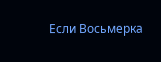Если Восьмерка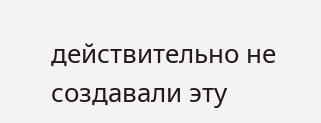действительно не создавали эту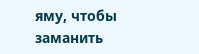яму, чтобы заманить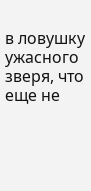в ловушку ужасного зверя, что еще не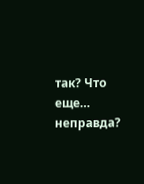так? Что еще… неправда?